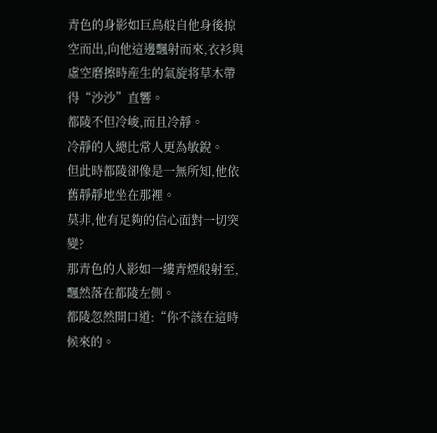青色的身影如巨鳥般自他身後掠空而出,向他這邊飄射而來,衣衫與虛空磨擦時産生的氣旋将草木帶得“沙沙”直響。
都陵不但冷峻,而且冷靜。
冷靜的人總比常人更為敏銳。
但此時都陵卻像是一無所知,他依舊靜靜地坐在那裡。
莫非,他有足夠的信心面對一切突變?
那青色的人影如一縷青煙般射至,飄然落在都陵左側。
都陵忽然開口道:“你不該在這時候來的。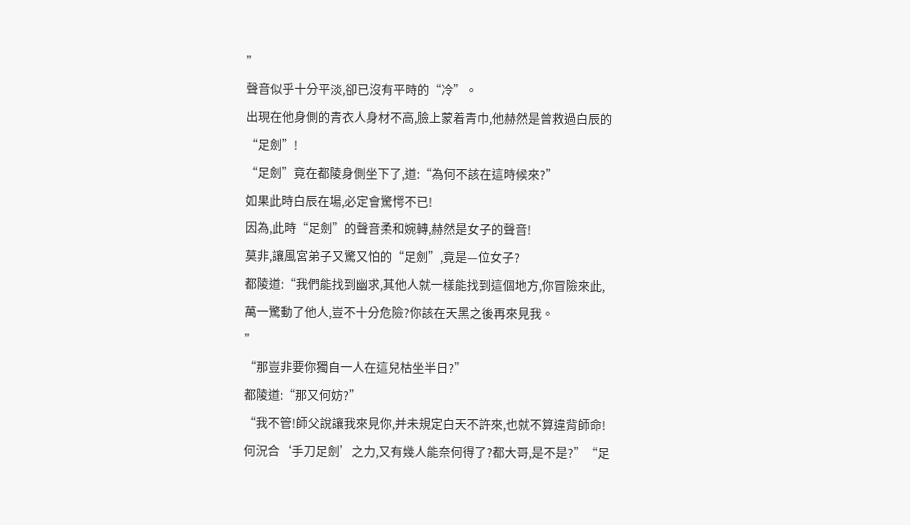”
聲音似乎十分平淡,卻已沒有平時的“冷”。
出現在他身側的青衣人身材不高,臉上蒙着青巾,他赫然是曾救過白辰的“足劍”!
“足劍”竟在都陵身側坐下了,道:“為何不該在這時候來?”
如果此時白辰在場,必定會驚愕不已!
因為,此時“足劍”的聲音柔和婉轉,赫然是女子的聲音!
莫非,讓風宮弟子又驚又怕的“足劍”,竟是—位女子?
都陵道:“我們能找到幽求,其他人就一樣能找到這個地方,你冒險來此,萬一驚動了他人,豈不十分危險?你該在天黑之後再來見我。
”
“那豈非要你獨自一人在這兒枯坐半日?”
都陵道:“那又何妨?”
“我不管!師父說讓我來見你,并未規定白天不許來,也就不算違背師命!何況合‘手刀足劍’之力,又有幾人能奈何得了?都大哥,是不是?”“足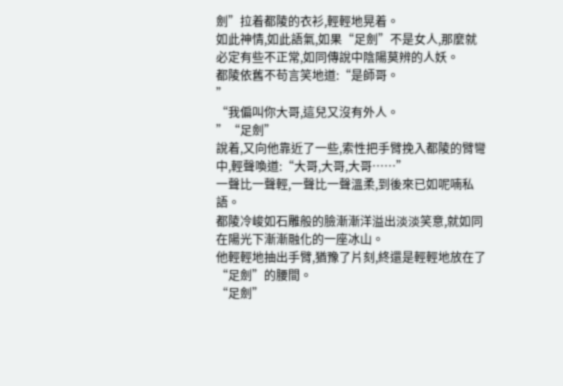劍”拉着都陵的衣衫,輕輕地晃着。
如此神情,如此語氣,如果“足劍”不是女人,那麼就必定有些不正常,如同傳說中陰陽莫辨的人妖。
都陵依舊不苟言笑地道:“是師哥。
”
“我偏叫你大哥,這兒又沒有外人。
”“足劍”
說着,又向他靠近了一些,索性把手臂挽入都陵的臂彎中,輕聲喚道:“大哥,大哥,大哥……”
一聲比一聲輕,一聲比一聲溫柔,到後來已如呢喃私語。
都陵冷峻如石雕般的臉漸漸洋溢出淡淡笑意,就如同在陽光下漸漸融化的一座冰山。
他輕輕地抽出手臂,猶豫了片刻,終還是輕輕地放在了“足劍”的腰間。
“足劍”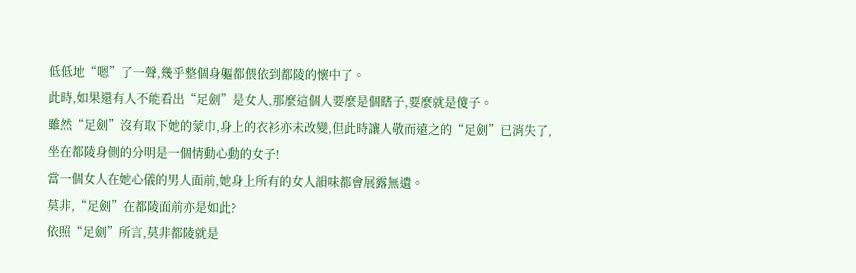低低地“嗯”了一聲,幾乎整個身軀都偎依到都陵的懷中了。
此時,如果還有人不能看出“足劍”是女人,那麼這個人要麼是個瞎子,要麼就是傻子。
雖然“足劍”沒有取下她的蒙巾,身上的衣衫亦未改變,但此時讓人敬而遠之的“足劍”已消失了,坐在都陵身側的分明是一個情動心動的女子!
當一個女人在她心儀的男人面前,她身上所有的女人韻味都會展露無遺。
莫非,“足劍”在都陵面前亦是如此?
依照“足劍”所言,莫非都陵就是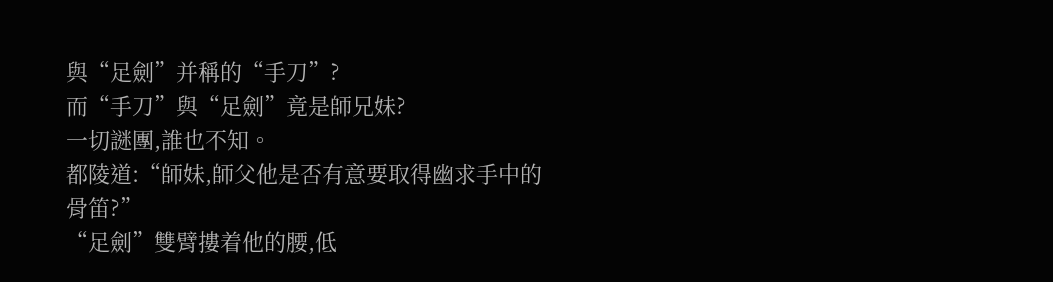與“足劍”并稱的“手刀”?
而“手刀”與“足劍”竟是師兄妹?
一切謎團,誰也不知。
都陵道:“師妹,師父他是否有意要取得幽求手中的骨笛?”
“足劍”雙臂摟着他的腰,低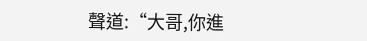聲道:“大哥,你進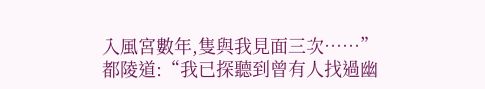入風宮數年,隻與我見面三次……”
都陵道:“我已探聽到曾有人找過幽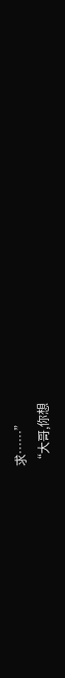求……”
“大哥,你想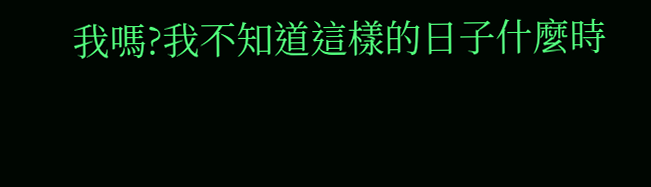我嗎?我不知道這樣的日子什麼時